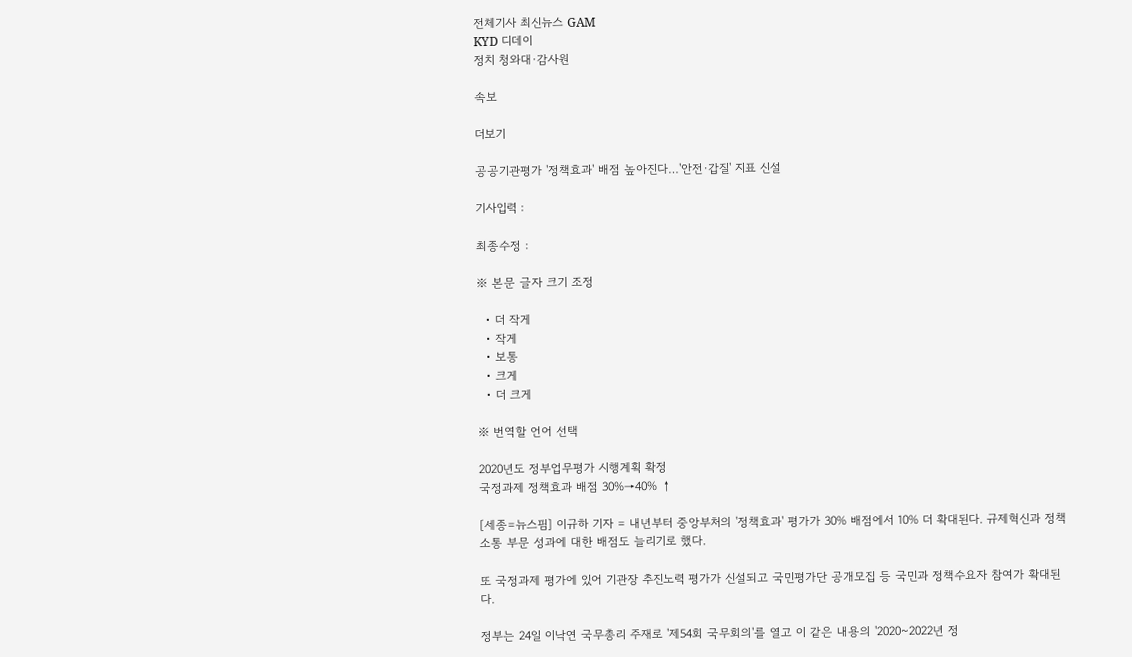전체기사 최신뉴스 GAM
KYD 디데이
정치 청와대·감사원

속보

더보기

공공기관평가 '정책효과' 배점 높아진다…'안전·갑질' 지표 신설

기사입력 :

최종수정 :

※ 본문 글자 크기 조정

  • 더 작게
  • 작게
  • 보통
  • 크게
  • 더 크게

※ 번역할 언어 선택

2020년도 정부업무평가 시행계획 확정
국정과제 정책효과 배점 30%→40% ↑

[세종=뉴스핌] 이규하 기자 = 내년부터 중앙부처의 '정책효과' 평가가 30% 배점에서 10% 더 확대된다. 규제혁신과 정책소통 부문 성과에 대한 배점도 늘리기로 했다.

또 국정과제 평가에 있어 기관장 추진노력 평가가 신설되고 국민평가단 공개모집 등 국민과 정책수요자 참여가 확대된다.

정부는 24일 이낙연 국무총리 주재로 '제54회 국무회의'를 열고 이 같은 내용의 '2020~2022년 정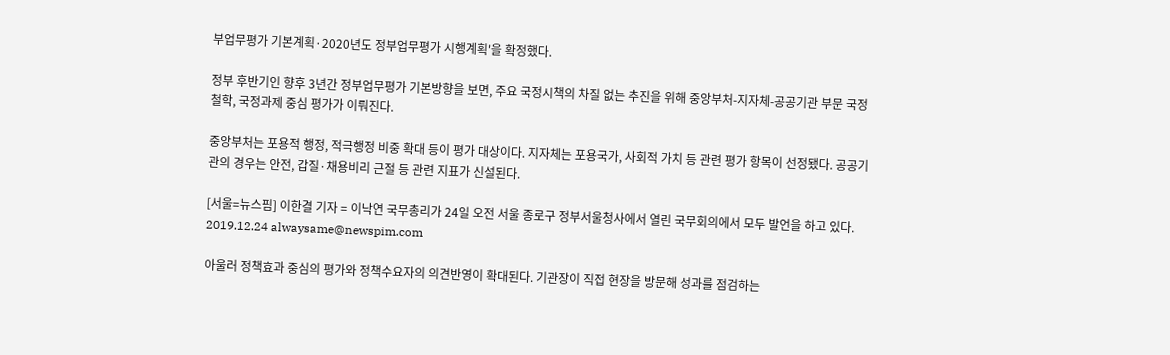부업무평가 기본계획·2020년도 정부업무평가 시행계획'을 확정했다.

정부 후반기인 향후 3년간 정부업무평가 기본방향을 보면, 주요 국정시책의 차질 없는 추진을 위해 중앙부처-지자체-공공기관 부문 국정철학, 국정과제 중심 평가가 이뤄진다.

중앙부처는 포용적 행정, 적극행정 비중 확대 등이 평가 대상이다. 지자체는 포용국가, 사회적 가치 등 관련 평가 항목이 선정됐다. 공공기관의 경우는 안전, 갑질·채용비리 근절 등 관련 지표가 신설된다.

[서울=뉴스핌] 이한결 기자 = 이낙연 국무총리가 24일 오전 서울 종로구 정부서울청사에서 열린 국무회의에서 모두 발언을 하고 있다. 2019.12.24 alwaysame@newspim.com

아울러 정책효과 중심의 평가와 정책수요자의 의견반영이 확대된다. 기관장이 직접 현장을 방문해 성과를 점검하는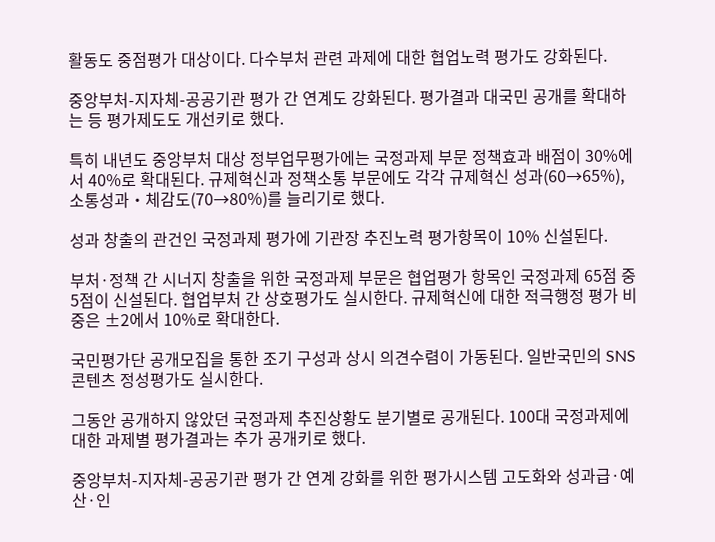활동도 중점평가 대상이다. 다수부처 관련 과제에 대한 협업노력 평가도 강화된다.

중앙부처-지자체-공공기관 평가 간 연계도 강화된다. 평가결과 대국민 공개를 확대하는 등 평가제도도 개선키로 했다.

특히 내년도 중앙부처 대상 정부업무평가에는 국정과제 부문 정책효과 배점이 30%에서 40%로 확대된다. 규제혁신과 정책소통 부문에도 각각 규제혁신 성과(60→65%), 소통성과‧체감도(70→80%)를 늘리기로 했다.

성과 창출의 관건인 국정과제 평가에 기관장 추진노력 평가항목이 10% 신설된다.

부처·정책 간 시너지 창출을 위한 국정과제 부문은 협업평가 항목인 국정과제 65점 중 5점이 신설된다. 협업부처 간 상호평가도 실시한다. 규제혁신에 대한 적극행정 평가 비중은 ±2에서 10%로 확대한다.

국민평가단 공개모집을 통한 조기 구성과 상시 의견수렴이 가동된다. 일반국민의 SNS콘텐츠 정성평가도 실시한다.

그동안 공개하지 않았던 국정과제 추진상황도 분기별로 공개된다. 100대 국정과제에 대한 과제별 평가결과는 추가 공개키로 했다.

중앙부처-지자체-공공기관 평가 간 연계 강화를 위한 평가시스템 고도화와 성과급·예산·인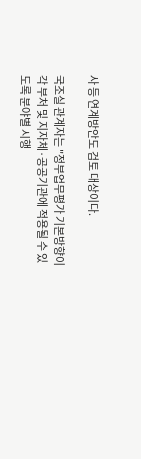사 등 연계방안도 검토 대상이다.

국조실 관계자는 "정부업무평가 기본방향이 각 부처 및 지자체·공공기관에 적용될 수 있도록 분야별 시행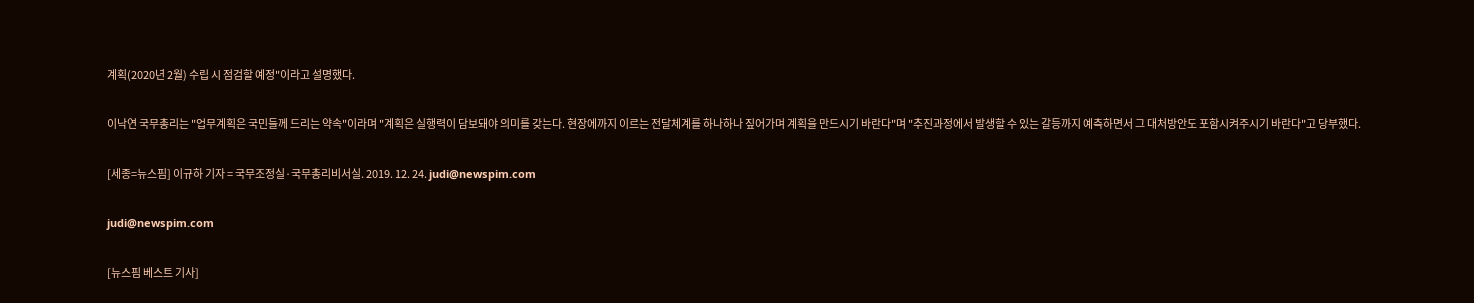계획(2020년 2월) 수립 시 점검할 예정"이라고 설명했다.

이낙연 국무총리는 "업무계획은 국민들께 드리는 약속"이라며 "계획은 실행력이 담보돼야 의미를 갖는다. 현장에까지 이르는 전달체계를 하나하나 짚어가며 계획을 만드시기 바란다"며 "추진과정에서 발생할 수 있는 갈등까지 예측하면서 그 대처방안도 포함시켜주시기 바란다"고 당부했다.

[세종=뉴스핌] 이규하 기자 = 국무조정실·국무총리비서실. 2019. 12. 24. judi@newspim.com

judi@newspim.com

[뉴스핌 베스트 기사]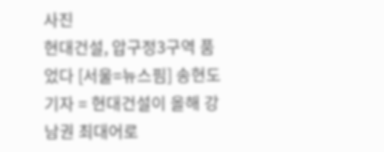사진
현대건설, 압구정3구역 품었다 [서울=뉴스핌] 송현도 기자 = 현대건설이 올해 강남권 최대어로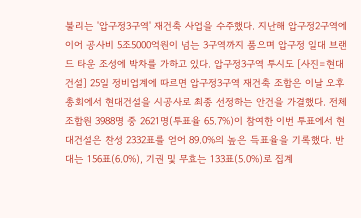불리는 '압구정3구역' 재건축 사업을 수주했다. 지난해 압구정2구역에 이어 공사비 5조5000억원이 넘는 3구역까지 품으며 압구정 일대 브랜드 타운 조성에 박차를 가하고 있다. 압구정3구역 투시도 [사진=현대건설] 25일 정비업계에 따르면 압구정3구역 재건축 조합은 이날 오후 총회에서 현대건설을 시공사로 최종 선정하는 안건을 가결했다. 전체 조합원 3988명 중 2621명(투표율 65.7%)이 참여한 이번 투표에서 현대건설은 찬성 2332표를 얻어 89.0%의 높은 득표율을 기록했다. 반대는 156표(6.0%), 기권 및 무효는 133표(5.0%)로 집계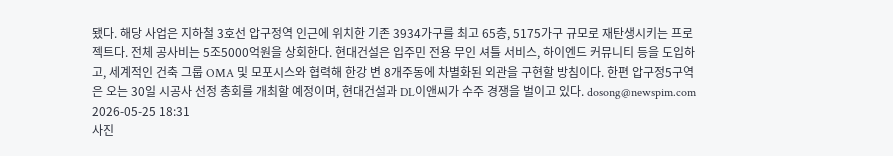됐다. 해당 사업은 지하철 3호선 압구정역 인근에 위치한 기존 3934가구를 최고 65층, 5175가구 규모로 재탄생시키는 프로젝트다. 전체 공사비는 5조5000억원을 상회한다. 현대건설은 입주민 전용 무인 셔틀 서비스, 하이엔드 커뮤니티 등을 도입하고, 세계적인 건축 그룹 OMA 및 모포시스와 협력해 한강 변 8개주동에 차별화된 외관을 구현할 방침이다. 한편 압구정5구역은 오는 30일 시공사 선정 총회를 개최할 예정이며, 현대건설과 DL이앤씨가 수주 경쟁을 벌이고 있다. dosong@newspim.com 2026-05-25 18:31
사진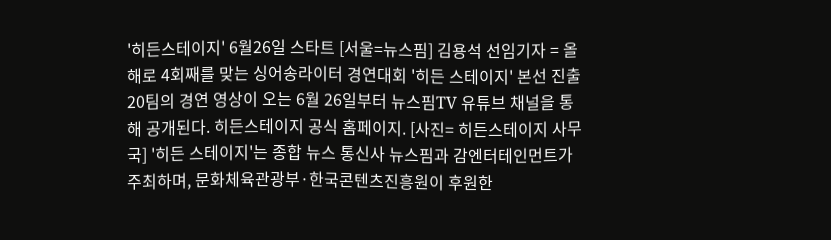'히든스테이지' 6월26일 스타트 [서울=뉴스핌] 김용석 선임기자 = 올해로 4회째를 맞는 싱어송라이터 경연대회 '히든 스테이지' 본선 진출 20팀의 경연 영상이 오는 6월 26일부터 뉴스핌TV 유튜브 채널을 통해 공개된다. 히든스테이지 공식 홈페이지. [사진= 히든스테이지 사무국] '히든 스테이지'는 종합 뉴스 통신사 뉴스핌과 감엔터테인먼트가 주최하며, 문화체육관광부·한국콘텐츠진흥원이 후원한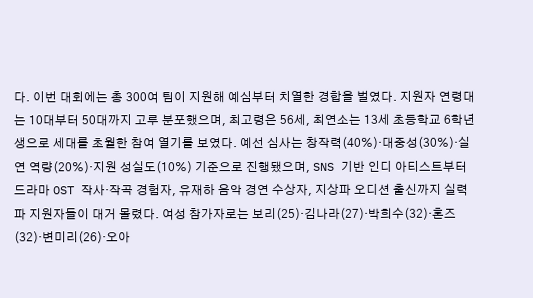다. 이번 대회에는 총 300여 팀이 지원해 예심부터 치열한 경합을 벌였다. 지원자 연령대는 10대부터 50대까지 고루 분포했으며, 최고령은 56세, 최연소는 13세 초등학교 6학년생으로 세대를 초월한 참여 열기를 보였다. 예선 심사는 창작력(40%)·대중성(30%)·실연 역량(20%)·지원 성실도(10%) 기준으로 진행됐으며, SNS 기반 인디 아티스트부터 드라마 OST 작사·작곡 경험자, 유재하 음악 경연 수상자, 지상파 오디션 출신까지 실력파 지원자들이 대거 몰렸다. 여성 참가자로는 보리(25)·김나라(27)·박희수(32)·혼즈(32)·변미리(26)·오아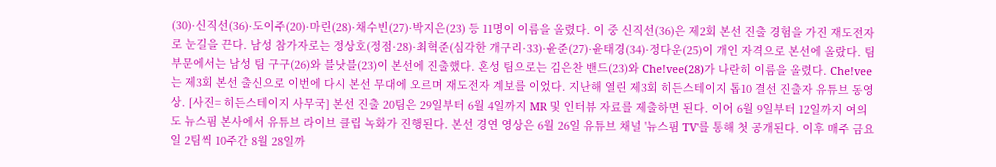(30)·신직선(36)·도이주(20)·마린(28)·채수빈(27)·박지은(23) 등 11명이 이름을 올렸다. 이 중 신직선(36)은 제2회 본선 진출 경험을 가진 재도전자로 눈길을 끈다. 남성 참가자로는 정상호(정점·28)·최혁준(심각한 개구리·33)·윤준(27)·윤태경(34)·정다운(25)이 개인 자격으로 본선에 올랐다. 팀 부문에서는 남성 팀 구구(26)와 블낫블(23)이 본선에 진출했다. 혼성 팀으로는 김은찬 밴드(23)와 Che!vee(28)가 나란히 이름을 올렸다. Che!vee는 제3회 본선 출신으로 이번에 다시 본선 무대에 오르며 재도전자 계보를 이었다. 지난해 열린 제3회 히든스테이지 톱10 결선 진출자 유튜브 동영상. [사진= 히든스테이지 사무국] 본선 진출 20팀은 29일부터 6월 4일까지 MR 및 인터뷰 자료를 제출하면 된다. 이어 6월 9일부터 12일까지 여의도 뉴스핌 본사에서 유튜브 라이브 클립 녹화가 진행된다. 본선 경연 영상은 6월 26일 유튜브 채널 '뉴스핌 TV'를 통해 첫 공개된다. 이후 매주 금요일 2팀씩 10주간 8월 28일까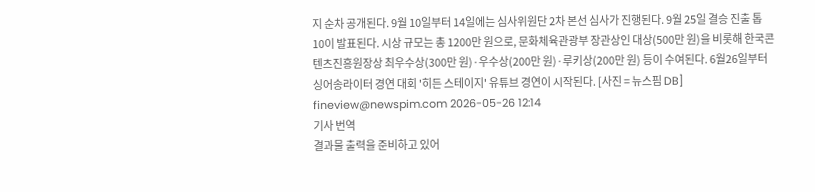지 순차 공개된다. 9월 10일부터 14일에는 심사위원단 2차 본선 심사가 진행된다. 9월 25일 결승 진출 톱 10이 발표된다. 시상 규모는 총 1200만 원으로, 문화체육관광부 장관상인 대상(500만 원)을 비롯해 한국콘텐츠진흥원장상 최우수상(300만 원)·우수상(200만 원)·루키상(200만 원) 등이 수여된다. 6월26일부터 싱어송라이터 경연 대회 '히든 스테이지' 유튜브 경연이 시작된다. [사진 = 뉴스핌 DB] fineview@newspim.com 2026-05-26 12:14
기사 번역
결과물 출력을 준비하고 있어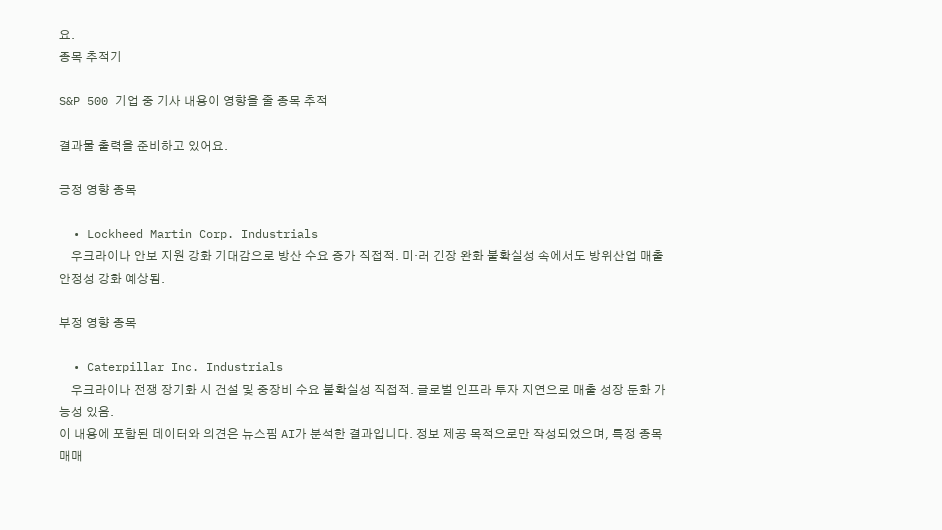요.
종목 추적기

S&P 500 기업 중 기사 내용이 영향을 줄 종목 추적

결과물 출력을 준비하고 있어요.

긍정 영향 종목

  • Lockheed Martin Corp. Industrials
    우크라이나 안보 지원 강화 기대감으로 방산 수요 증가 직접적. 미·러 긴장 완화 불확실성 속에서도 방위산업 매출 안정성 강화 예상됨.

부정 영향 종목

  • Caterpillar Inc. Industrials
    우크라이나 전쟁 장기화 시 건설 및 중장비 수요 불확실성 직접적. 글로벌 인프라 투자 지연으로 매출 성장 둔화 가능성 있음.
이 내용에 포함된 데이터와 의견은 뉴스핌 AI가 분석한 결과입니다. 정보 제공 목적으로만 작성되었으며, 특정 종목 매매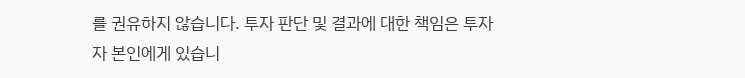를 권유하지 않습니다. 투자 판단 및 결과에 대한 책임은 투자자 본인에게 있습니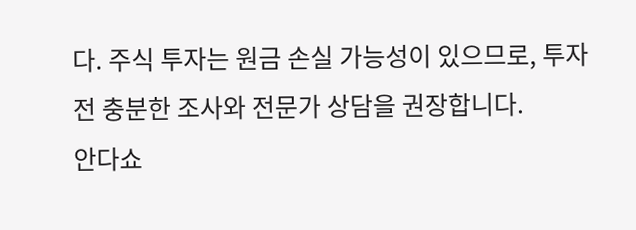다. 주식 투자는 원금 손실 가능성이 있으므로, 투자 전 충분한 조사와 전문가 상담을 권장합니다.
안다쇼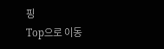핑
Top으로 이동